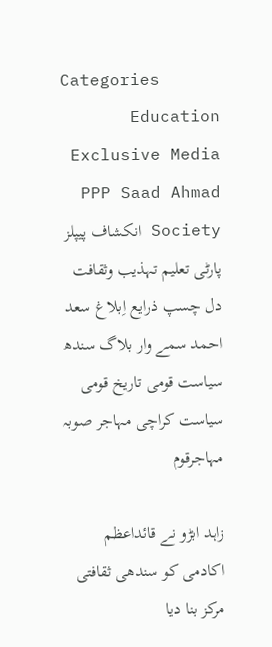Categories
Education Exclusive Media PPP Saad Ahmad Society انکشاف پیپلز پارٹی تعلیم تہذیب وثقافت دل چسپ ذرایع اِبلاغ سعد احمد سمے وار بلاگ سندھ سیاست قومی تاریخ قومی سیاست کراچی مہاجر صوبہ مہاجرقوم

زاہد ابڑو نے قائداعظم اکادمی کو سندھی ثقافتی مرکز بنا دیا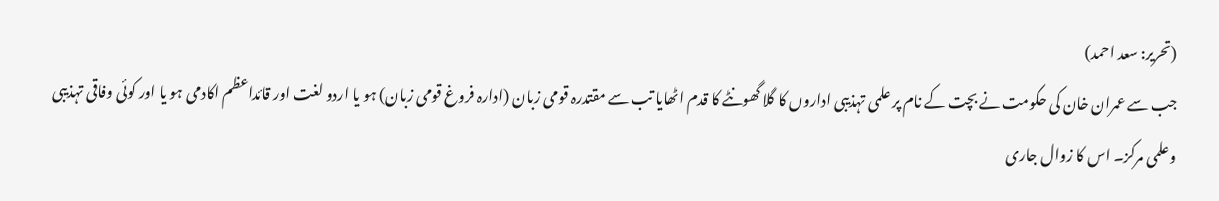(تحریر: سعد احمد)
جب سے عمران خان کی حکومت نے بچت کے نام پر علمی تہذیبی اداروں کا گلا گھونٹے کا قدم اٹھایا تب سے مقتدرہ قومی زبان (ادارہ فروغ قومی زبان) ہو یا اردو لغت اور قائداعظم اکادمی ہو یا اور کوئی وفاقی تہذیبی وعلمی مرکز۔ اس کا زوال جاری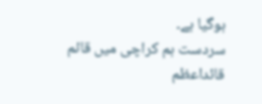ہوگیا ہے۔
سردست ہم کراچی میں قائم قائداعظم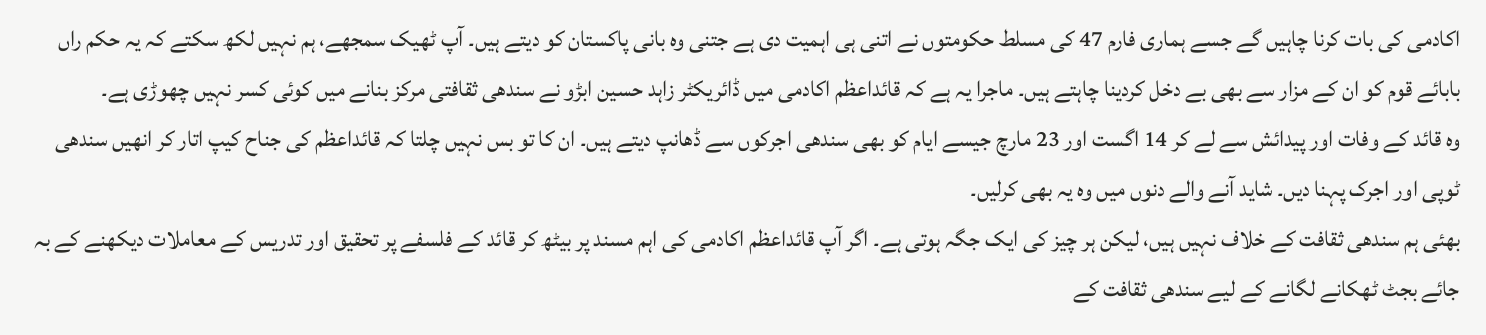اکادمی کی بات کرنا چاہیں گے جسے ہماری فارم 47 کی مسلط حکومتوں نے اتنی ہی اہمیت دی ہے جتنی وہ بانی پاکستان کو دیتے ہیں۔ آپ ٹھیک سمجھے، ہم نہیں لکھ سکتے کہ یہ حکم راں بابائے قوم کو ان کے مزار سے بھی بے دخل کردینا چاہتے ہیں۔ ماجرا یہ ہے کہ قائداعظم اکادمی میں ڈائریکٹر زاہد حسین ابڑو نے سندھی ثقافتی مرکز بنانے میں کوئی کسر نہیں چھوڑی ہے۔
وہ قائد کے وفات اور پیدائش سے لے کر 14 اگست اور 23 مارچ جیسے ایام کو بھی سندھی اجرکوں سے ڈھانپ دیتے ہیں۔ ان کا تو بس نہیں چلتا کہ قائداعظم کی جناح کیپ اتار کر انھیں سندھی ٹوپی اور اجرک پہنا دیں۔ شاید آنے والے دنوں میں وہ یہ بھی کرلیں۔
بھئی ہم سندھی ثقافت کے خلاف نہیں ہیں، لیکن ہر چیز کی ایک جگہ ہوتی ہے۔ اگر آپ قائداعظم اکادمی کی اہم مسند پر بیٹھ کر قائد کے فلسفے پر تحقیق اور تدریس کے معاملات دیکھنے کے بہ جائے بجٹ ٹھکانے لگانے کے لیے سندھی ثقافت کے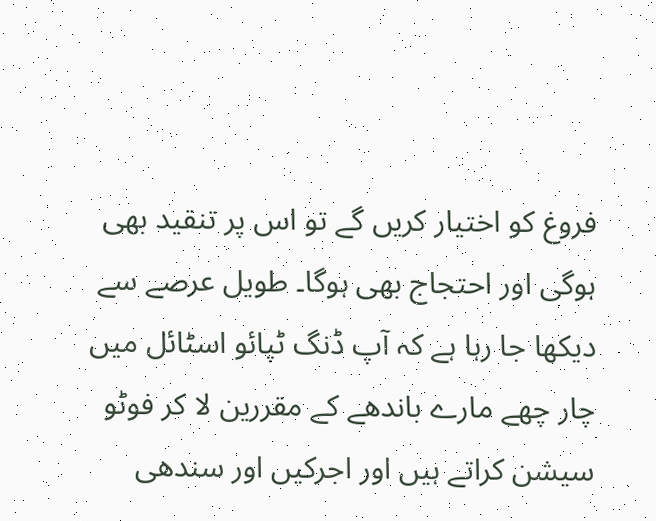فروغ کو اختیار کریں گے تو اس پر تنقید بھی ہوگی اور احتجاج بھی ہوگا۔ طویل عرصے سے دیکھا جا رہا ہے کہ آپ ڈنگ ٹپائو اسٹائل میں چار چھے مارے باندھے کے مقررین لا کر فوٹو سیشن کراتے ہیں اور اجرکیں اور سندھی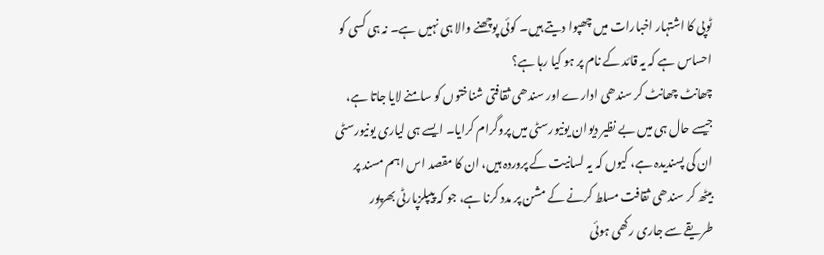ٹوپی کا اشتہار اخبارات میں چھپوا دیتے ہیں۔ کوئی پوچھنے والا ہی نہیں ہے۔ نہ ہی کسی کو احساس ہے کہ یہ قائد کے نام پر ہو کیا رہا ہے؟
چھانٹ چھانٹ کر سندھی ادارے اور سندھی ثقافتی شناختوں کو سامنے لایا جاتا ہے، جیسے حال ہی میں بے نظیر دیوان یونیورسٹی میں پروگرام کرایا۔ ایسے ہی لیاری یونیورسٹی ان کی پسندیدہ ہے، کیوں کہ یہ لسانیت کے پروردہ ہیں، ان کا مقصد اس اہم مسند پر بیٹھ کر سندھی ثقافت مسلط کرنے کے مشن پر مدد کرنا ہے، جو کہ پیپلزپارٹی بھرپور طریقے سے جاری رکھی ہوئی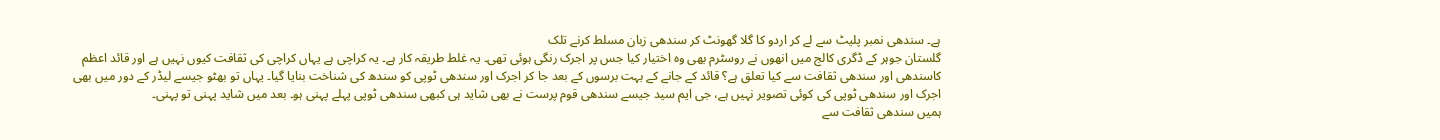ہے۔ سندھی نمبر پلیٹ سے لے کر اردو کا گلا گھونٹ کر سندھی زبان مسلط کرنے تلک
گلستان جوہر کے ڈگری کالج میں انھوں نے روسٹرم بھی وہ اختیار کیا جس پر اجرک رنگی ہوئی تھی۔ یہ غلط طریقہ کار ہے۔ یہ کراچی ہے یہاں کراچی کی ثقافت کیوں نہیں ہے اور قائد اعظم کاسندھی اور سندھی ثقافت سے کیا تعلق ہے؟ قائد کے جانے کے بہت برسوں کے بعد جا کر اجرک اور سندھی ٹوپی کو سندھ کی شناخت بنایا گیا۔ یہاں تو بھٹو جیسے لیڈر کے دور میں بھی اجرک اور سندھی ٹوپی کی کوئی تصویر نہیں ہے، جی ایم سید جیسے سندھی قوم پرست نے بھی شاید ہی کبھی سندھی ٹوپی پہلے پہنی ہو۔ بعد میں شاید پہنی تو پہنی۔
ہمیں سندھی ثقافت سے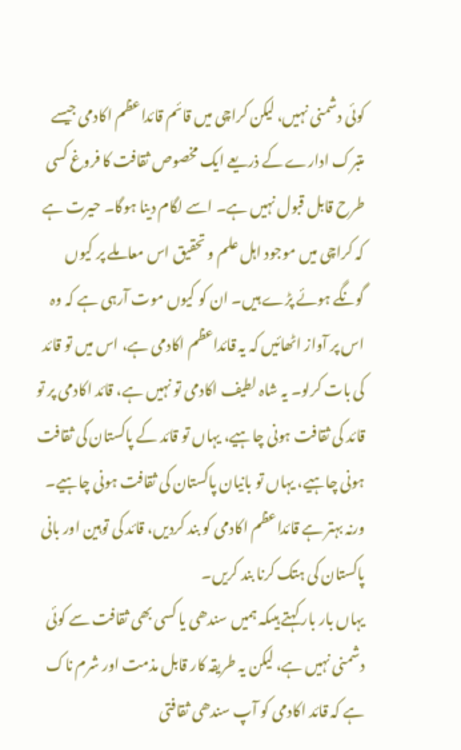کوئی دشمنی نہیں، لیکن کراچی میں قائم قائداعظم اکادمی جیسے متبرک ادارے کے ذریعے ایک مخصوص ثقافت کا فروغ کسی طرح قابل قبول نہیں ہے۔ اسے لگام دینا ہوگا۔ حیرت ہے کہ کراچی میں موجود اہل علم و تحقیق اس معاملے پر کیوں گونگے ہوئے پڑے ہیں۔ ان کو کیوں موت آرہی ہے کہ وہ اس پر آواز اٹھائیں کہ یہ قائداعظم اکادمی ہے، اس میں تو قائد کی بات کرلو۔ یہ شاہ لطیف اکادمی تو نہیں ہے، قائد اکادمی پر تو قائد کی ثقافت ہونی چاہیے، یہاں تو قائد کے پاکستان کی ثقافت ہونی چاہیے، یہاں تو بانیان پاکستان کی ثقافت ہونی چاہیے۔ ورنہ بہتر ہے قائداعظم اکادمی کو بند کردیں، قائد کی توہین اور بانی پاکستان کی ہتک کرنا بند کریں۔
یہاں بار بار کہتے ہیںکہ ہمیں سندھی یا کسی بھی ثقافت سے کوئی دشمنی نہیں ہے، لیکن یہ طریقہ کار قابل مذمت اور شرم ناک ہے کہ قائد اکادمی کو آپ سندھی ثقافتی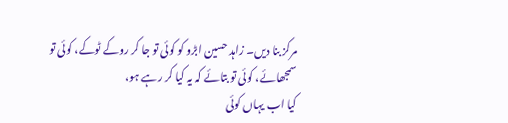مرکز بنا دیں۔ زاہد حسین ابڑو کو کوئی تو جا کر روکے ٹوکے، کوئی تو سمجھائے، کوئی تو بتائے کہ یہ کیا کر رہے ہو،
کیا اب یہاں کوئی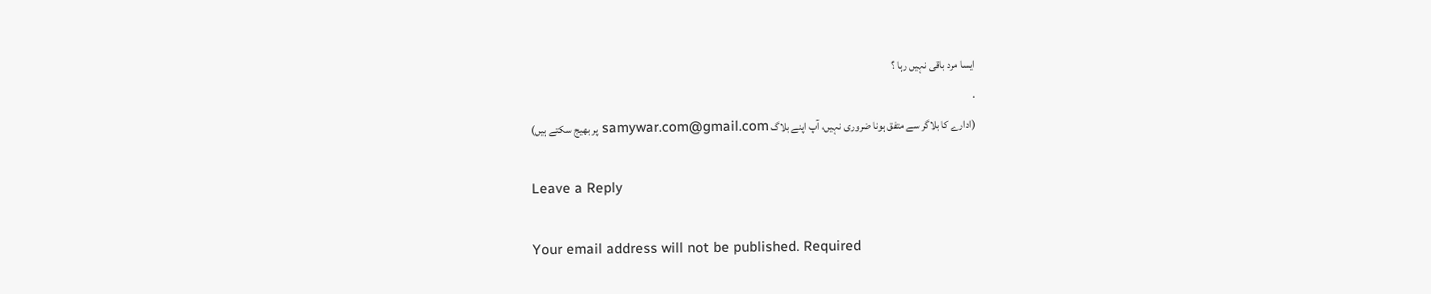ایسا مرد باقی نہیں رہا ؟
.
(ادارے کا بلاگر سے متفق ہونا ضروری نہیں، آپ اپنے بلاگ samywar.com@gmail.com پر بھیج سکتے ہیں)

Leave a Reply

Your email address will not be published. Required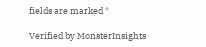fields are marked *

Verified by MonsterInsights